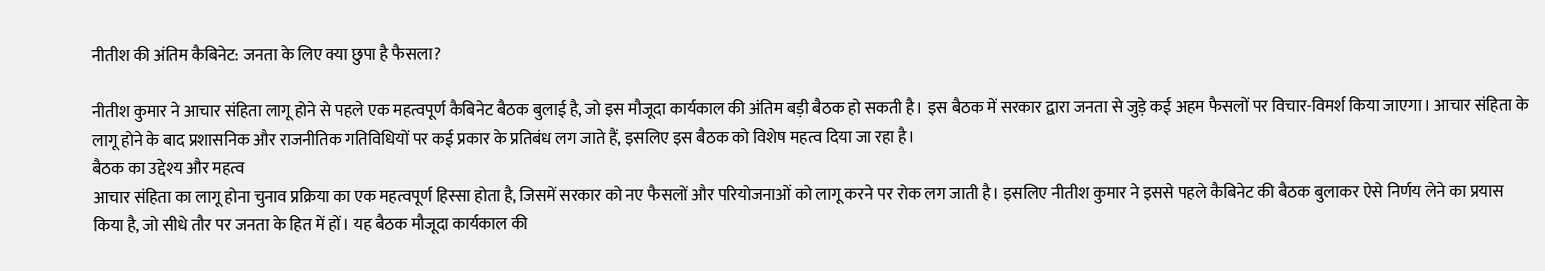नीतीश की अंतिम कैबिनेट: जनता के लिए क्या छुपा है फैसला?

नीतीश कुमार ने आचार संहिता लागू होने से पहले एक महत्वपूर्ण कैबिनेट बैठक बुलाई है, जो इस मौजूदा कार्यकाल की अंतिम बड़ी बैठक हो सकती है। इस बैठक में सरकार द्वारा जनता से जुड़े कई अहम फैसलों पर विचार-विमर्श किया जाएगा। आचार संहिता के लागू होने के बाद प्रशासनिक और राजनीतिक गतिविधियों पर कई प्रकार के प्रतिबंध लग जाते हैं, इसलिए इस बैठक को विशेष महत्व दिया जा रहा है।
बैठक का उद्देश्य और महत्व
आचार संहिता का लागू होना चुनाव प्रक्रिया का एक महत्वपूर्ण हिस्सा होता है, जिसमें सरकार को नए फैसलों और परियोजनाओं को लागू करने पर रोक लग जाती है। इसलिए नीतीश कुमार ने इससे पहले कैबिनेट की बैठक बुलाकर ऐसे निर्णय लेने का प्रयास किया है, जो सीधे तौर पर जनता के हित में हों। यह बैठक मौजूदा कार्यकाल की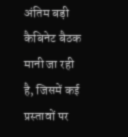अंतिम बड़ी कैबिनेट बैठक मानी जा रही है, जिसमें कई प्रस्तावों पर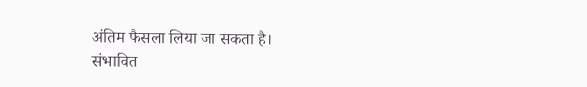अंतिम फैसला लिया जा सकता है।
संभावित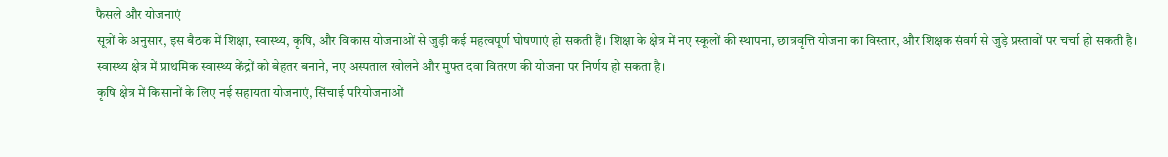फैसले और योजनाएं
सूत्रों के अनुसार, इस बैठक में शिक्षा, स्वास्थ्य, कृषि, और विकास योजनाओं से जुड़ी कई महत्वपूर्ण घोषणाएं हो सकती हैं। शिक्षा के क्षेत्र में नए स्कूलों की स्थापना, छात्रवृत्ति योजना का विस्तार, और शिक्षक संवर्ग से जुड़े प्रस्तावों पर चर्चा हो सकती है। स्वास्थ्य क्षेत्र में प्राथमिक स्वास्थ्य केंद्रों को बेहतर बनाने, नए अस्पताल खोलने और मुफ्त दवा वितरण की योजना पर निर्णय हो सकता है।
कृषि क्षेत्र में किसानों के लिए नई सहायता योजनाएं, सिंचाई परियोजनाओं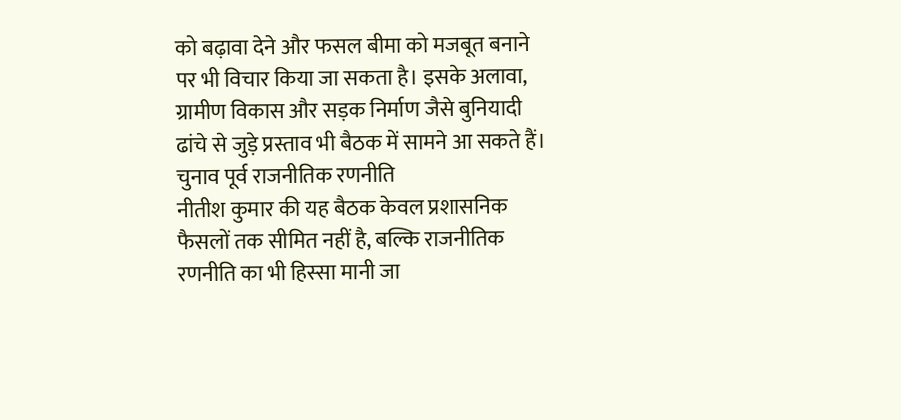को बढ़ावा देने और फसल बीमा को मजबूत बनाने पर भी विचार किया जा सकता है। इसके अलावा, ग्रामीण विकास और सड़क निर्माण जैसे बुनियादी ढांचे से जुड़े प्रस्ताव भी बैठक में सामने आ सकते हैं।
चुनाव पूर्व राजनीतिक रणनीति
नीतीश कुमार की यह बैठक केवल प्रशासनिक फैसलों तक सीमित नहीं है, बल्कि राजनीतिक रणनीति का भी हिस्सा मानी जा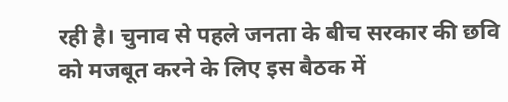रही है। चुनाव से पहले जनता के बीच सरकार की छवि को मजबूत करने के लिए इस बैठक में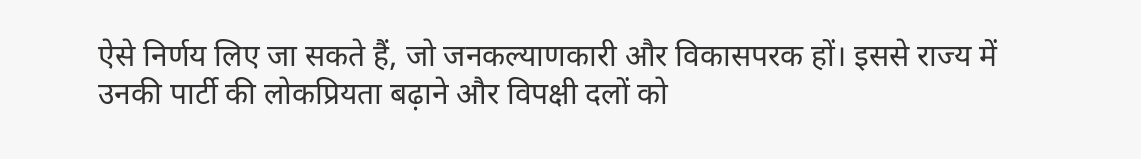ऐसे निर्णय लिए जा सकते हैं, जो जनकल्याणकारी और विकासपरक हों। इससे राज्य में उनकी पार्टी की लोकप्रियता बढ़ाने और विपक्षी दलों को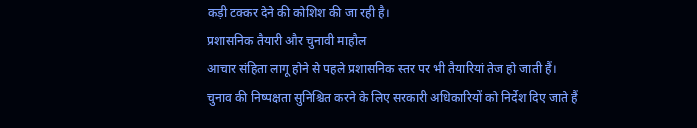कड़ी टक्कर देने की कोशिश की जा रही है।
प्रशासनिक तैयारी और चुनावी माहौल
आचार संहिता लागू होने से पहले प्रशासनिक स्तर पर भी तैयारियां तेज हो जाती हैं। चुनाव की निष्पक्षता सुनिश्चित करने के लिए सरकारी अधिकारियों को निर्देश दिए जाते हैं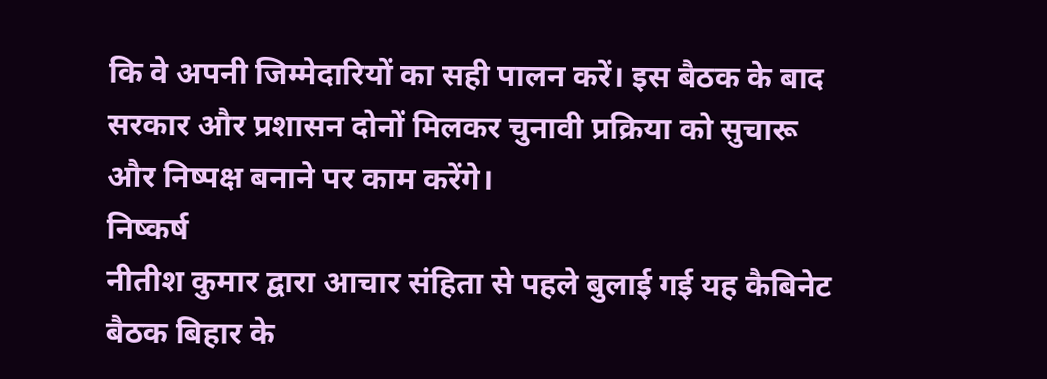कि वे अपनी जिम्मेदारियों का सही पालन करें। इस बैठक के बाद सरकार और प्रशासन दोनों मिलकर चुनावी प्रक्रिया को सुचारू और निष्पक्ष बनाने पर काम करेंगे।
निष्कर्ष
नीतीश कुमार द्वारा आचार संहिता से पहले बुलाई गई यह कैबिनेट बैठक बिहार के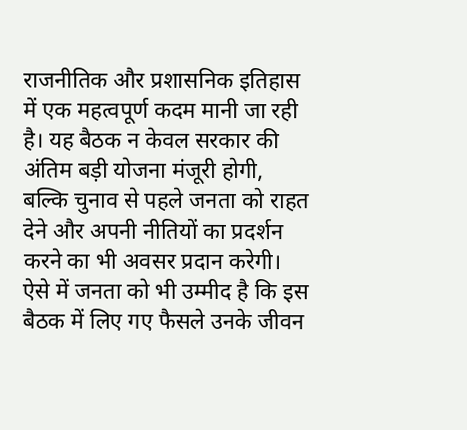राजनीतिक और प्रशासनिक इतिहास में एक महत्वपूर्ण कदम मानी जा रही है। यह बैठक न केवल सरकार की अंतिम बड़ी योजना मंजूरी होगी, बल्कि चुनाव से पहले जनता को राहत देने और अपनी नीतियों का प्रदर्शन करने का भी अवसर प्रदान करेगी। ऐसे में जनता को भी उम्मीद है कि इस बैठक में लिए गए फैसले उनके जीवन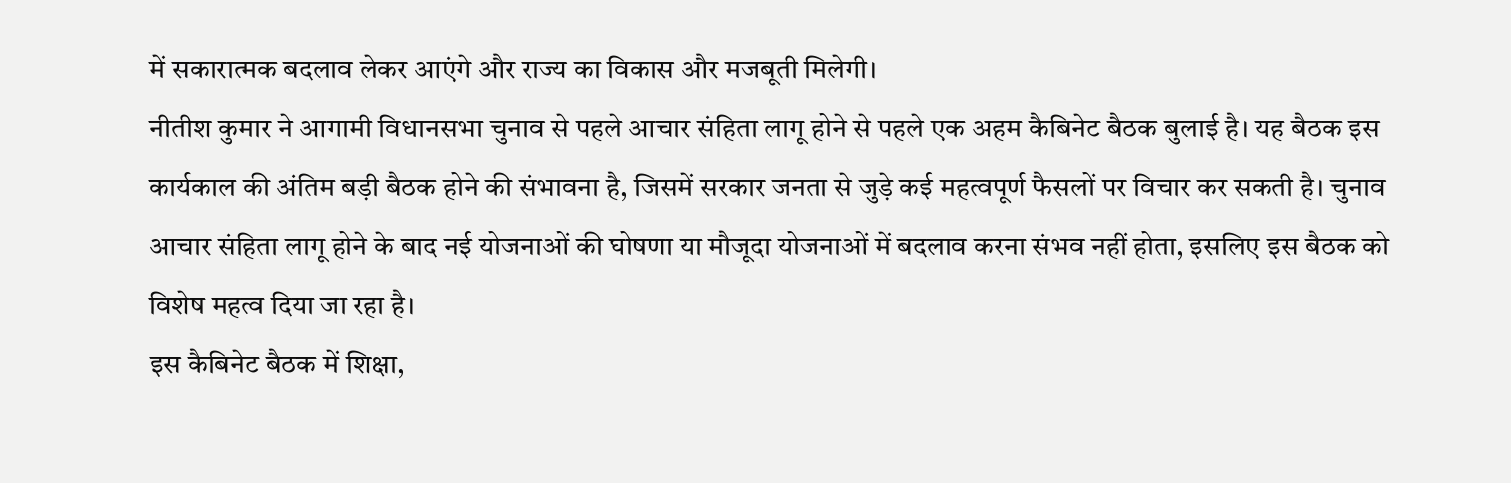में सकारात्मक बदलाव लेकर आएंगे और राज्य का विकास और मजबूती मिलेगी।
नीतीश कुमार ने आगामी विधानसभा चुनाव से पहले आचार संहिता लागू होने से पहले एक अहम कैबिनेट बैठक बुलाई है। यह बैठक इस कार्यकाल की अंतिम बड़ी बैठक होने की संभावना है, जिसमें सरकार जनता से जुड़े कई महत्वपूर्ण फैसलों पर विचार कर सकती है। चुनाव आचार संहिता लागू होने के बाद नई योजनाओं की घोषणा या मौजूदा योजनाओं में बदलाव करना संभव नहीं होता, इसलिए इस बैठक को विशेष महत्व दिया जा रहा है।
इस कैबिनेट बैठक में शिक्षा,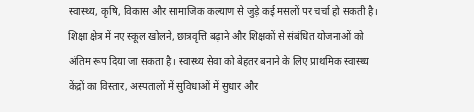स्वास्थ्य, कृषि, विकास और सामाजिक कल्याण से जुड़े कई मसलों पर चर्चा हो सकती है। शिक्षा क्षेत्र में नए स्कूल खोलने, छात्रवृत्ति बढ़ाने और शिक्षकों से संबंधित योजनाओं को अंतिम रूप दिया जा सकता है। स्वास्थ्य सेवा को बेहतर बनाने के लिए प्राथमिक स्वास्थ्य केंद्रों का विस्तार, अस्पतालों में सुविधाओं में सुधार और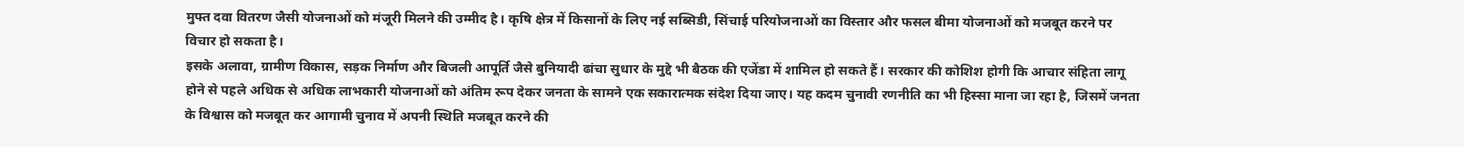मुफ्त दवा वितरण जैसी योजनाओं को मंजूरी मिलने की उम्मीद है। कृषि क्षेत्र में किसानों के लिए नई सब्सिडी, सिंचाई परियोजनाओं का विस्तार और फसल बीमा योजनाओं को मजबूत करने पर विचार हो सकता है।
इसके अलावा, ग्रामीण विकास, सड़क निर्माण और बिजली आपूर्ति जैसे बुनियादी ढांचा सुधार के मुद्दे भी बैठक की एजेंडा में शामिल हो सकते हैं। सरकार की कोशिश होगी कि आचार संहिता लागू होने से पहले अधिक से अधिक लाभकारी योजनाओं को अंतिम रूप देकर जनता के सामने एक सकारात्मक संदेश दिया जाए। यह कदम चुनावी रणनीति का भी हिस्सा माना जा रहा है, जिसमें जनता के विश्वास को मजबूत कर आगामी चुनाव में अपनी स्थिति मजबूत करने की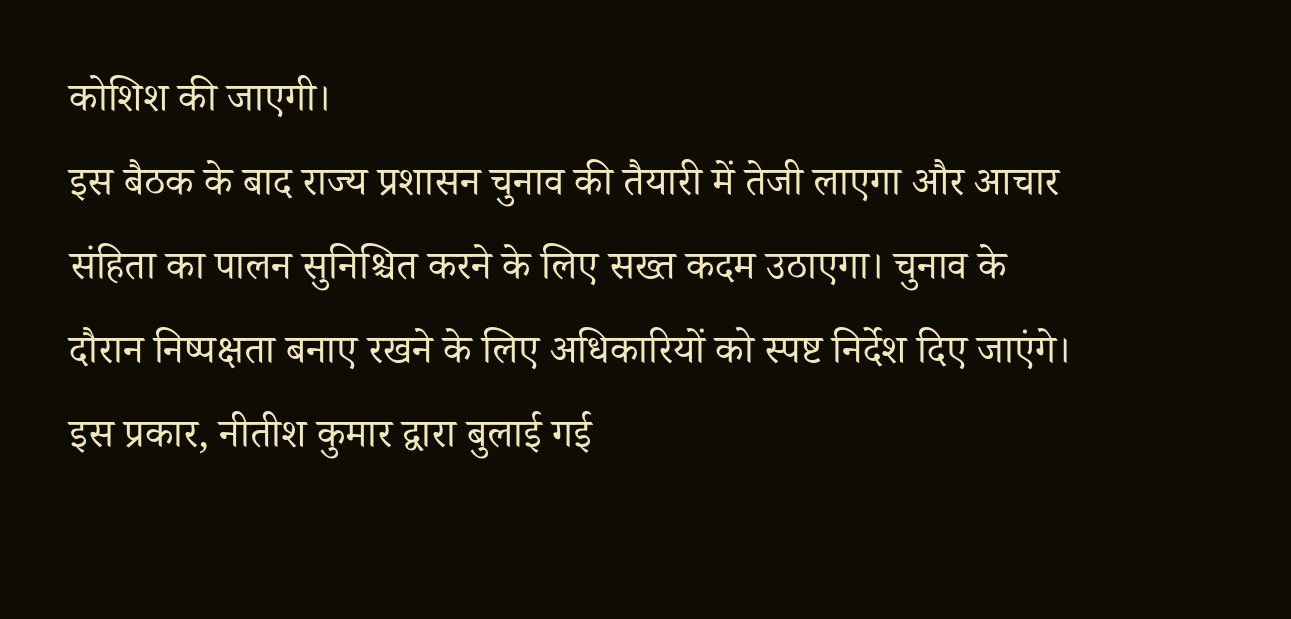कोशिश की जाएगी।
इस बैठक के बाद राज्य प्रशासन चुनाव की तैयारी में तेजी लाएगा और आचार संहिता का पालन सुनिश्चित करने के लिए सख्त कदम उठाएगा। चुनाव के दौरान निष्पक्षता बनाए रखने के लिए अधिकारियों को स्पष्ट निर्देश दिए जाएंगे।
इस प्रकार, नीतीश कुमार द्वारा बुलाई गई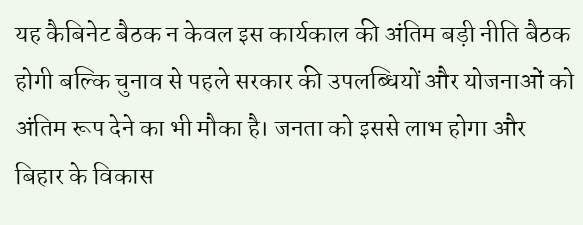यह कैबिनेट बैठक न केवल इस कार्यकाल की अंतिम बड़ी नीति बैठक होगी बल्कि चुनाव से पहले सरकार की उपलब्धियों और योजनाओं को अंतिम रूप देने का भी मौका है। जनता को इससे लाभ होगा और बिहार के विकास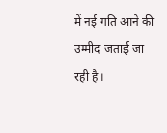में नई गति आने की उम्मीद जताई जा रही है।